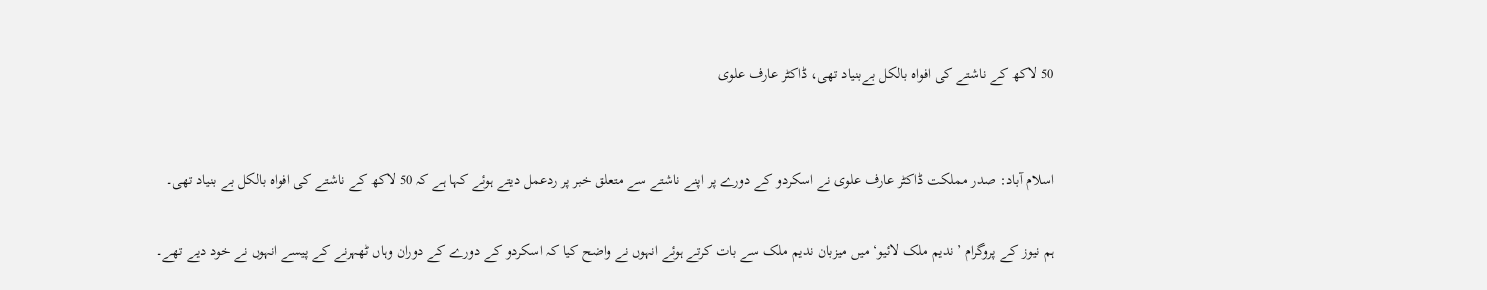50 لاکھ کے ناشتے کی افواہ بالکل بےبنیاد تھی، ڈاکٹر عارف علوی


اسلام آباد: صدر مملکت ڈاکٹر عارف علوی نے اسکردو کے دورے پر اپنے ناشتے سے متعلق خبر پر ردعمل دیتے ہوئے کہا ہے کہ 50 لاکھ کے ناشتے کی افواہ بالکل بے بنیاد تھی۔

ہم نیوز کے پروگرام ’ندیم ملک لائیو‘ میں میزبان ندیم ملک سے بات کرتے ہوئے انہوں نے واضح کیا کہ اسکردو کے دورے کے دوران وہاں ٹھہرنے کے پیسے انہوں نے خود دیے تھے۔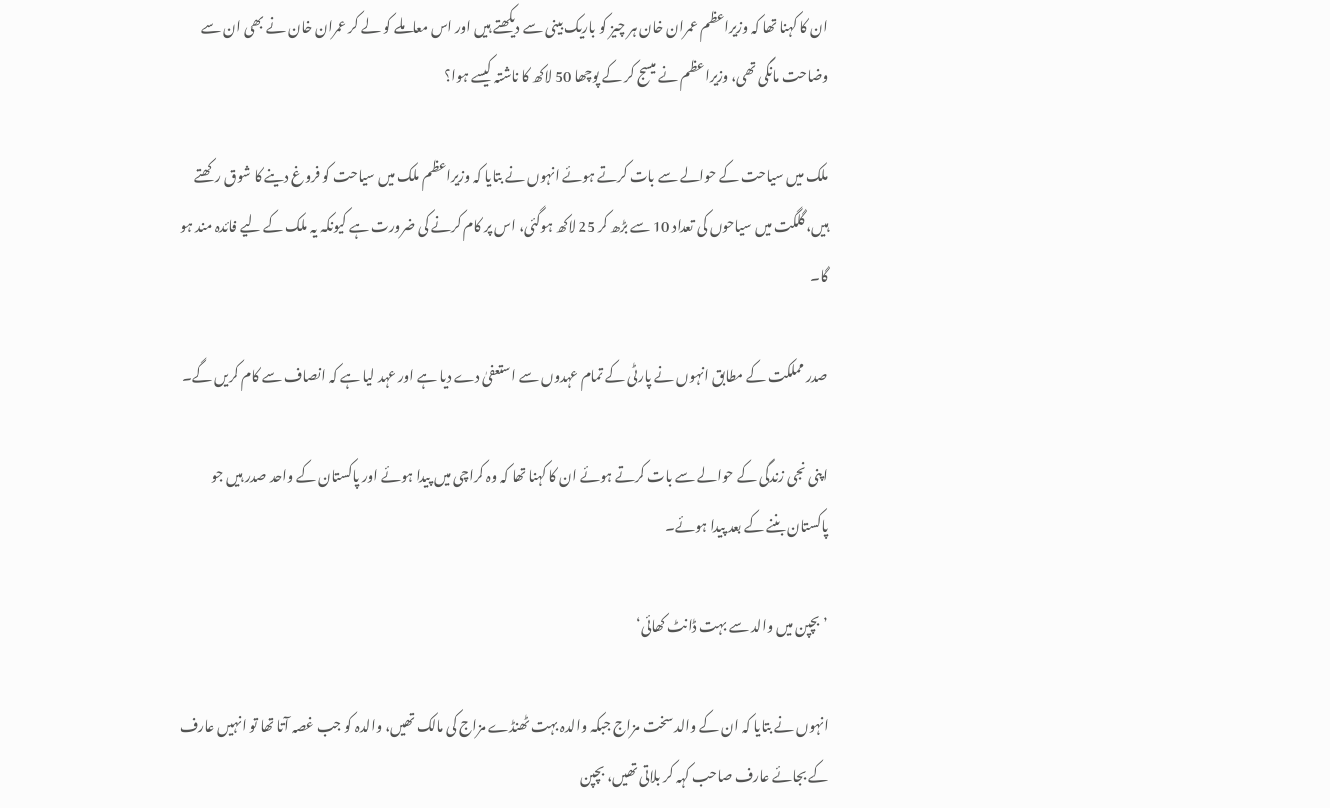ان کا کہنا تھا کہ وزیراعظم عمران خان ہر چیز کو باریک بینی سے دیکھتے ہیں اور اس معاملے کو لے کر عمران خان نے بھی ان سے وضاحت مانگی تھی، وزیراعظم نے میسج کر کے پوچھا 50 لاکھ کا ناشتہ کیسے ہوا؟

ملک میں سیاحت کے حوالے سے بات کرتے ہوئے انہوں نے بتایا کہ وزیراعظم ملک میں سیاحت کو فروغ دینے کا شوق رکھتے ہیں، گلگت میں سیاحوں کی تعداد 10 سے بڑھ کر 25 لاکھ ہوگئی، اس پر کام کرنے کی ضرورت ہے کیونکہ یہ ملک کے لیے فائدہ مند ہو گا۔

صدر مملکت کے مطابق انہوں نے پارٹی کے تمام عہدوں سے استعفیٰ دے دیا ہے اور عہد لیا ہے کہ انصاف سے کام کریں گے۔

اپنی نجی زندگی کے حوالے سے بات کرتے ہوئے ان کا کہنا تھا کہ وہ کراچی میں پیدا ہوئے اور پاکستان کے واحد صدر ہیں جو پاکستان بننے کے بعد پیدا ہوئے۔

’بچپن میں والد سے بہت ڈانٹ کھائی‘

انہوں نے بتایا کہ ان کے والد سخت مزاج جبکہ والدہ بہت ٹھنڈے مزاج کی مالک تھیں، والدہ کو جب غصہ آتا تھا تو انہیں عارف کے بجائے عارف صاحب کہہ کر بلاتی تھیں، بچپن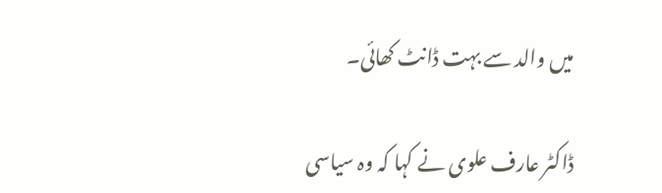میں والد سے بہت ڈانٹ کھائی۔

ڈاکٹر عارف علوی نے کہا کہ وہ سیاسی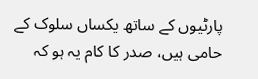پارٹیوں کے ساتھ یکساں سلوک کے حامی ہیں، صدر کا کام یہ ہو کہ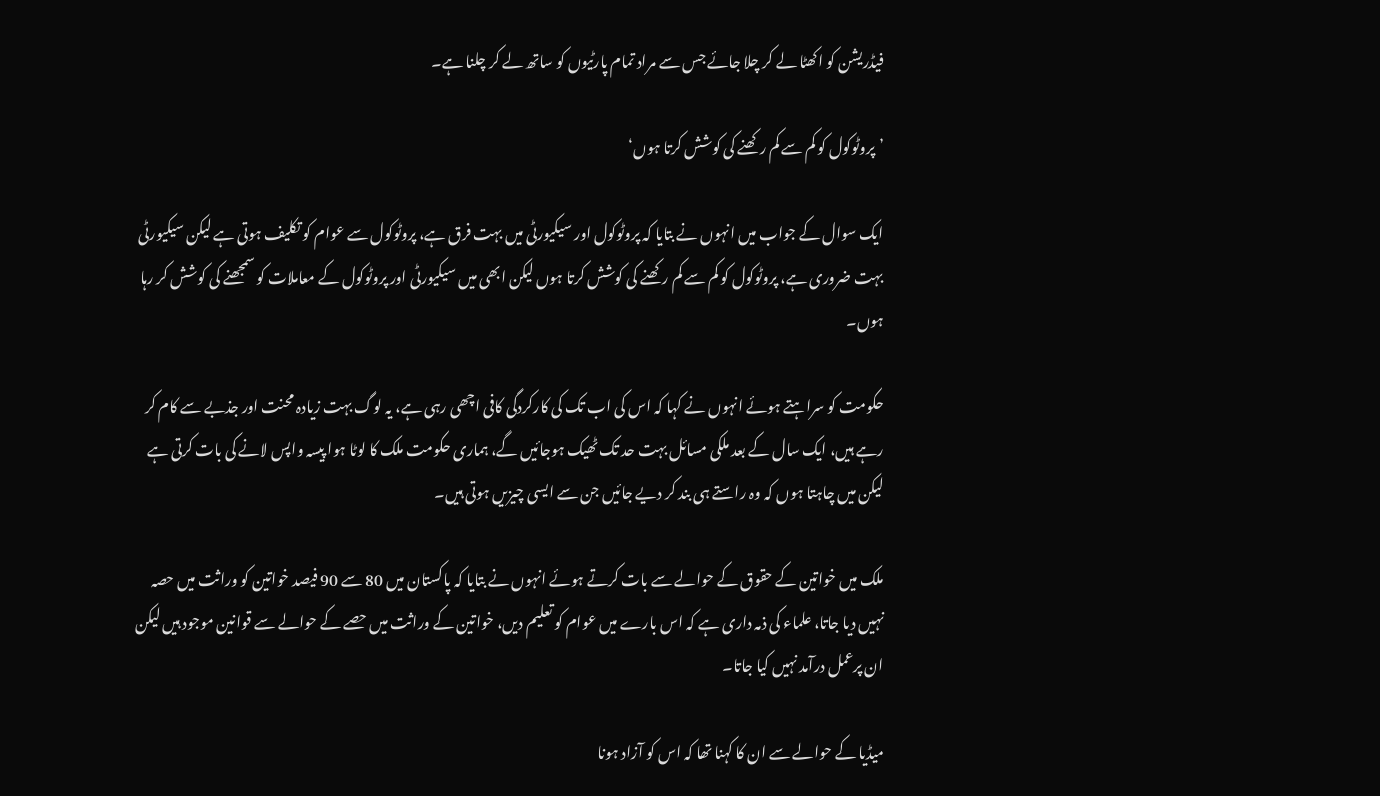فیڈریشن کو اکھٹا لے کر چلا جائے جس سے مراد تمام پارٹیوں کو ساتھ لے کر چلنا ہے۔

’پروٹوکول کو کم سے کم رکھنے کی کوشش کرتا ہوں‘

ایک سوال کے جواب میں انہوں نے بتایا کہ پروٹوکول اور سیکیورٹی میں بہت فرق ہے، پروٹوکول سے عوام کو تکلیف ہوتی ہے لیکن سیکیورٹی بہت ضروری ہے، پروٹوکول کو کم سے کم رکھنے کی کوشش کرتا ہوں لیکن ابھی میں سیکیورٹی اور پروٹوکول کے معاملات کو سمجھنے کی کوشش کر رہا ہوں۔

حکومت کو سراہتے ہوئے انہوں نے کہا کہ اس کی اب تک کی کارکردگی کافی اچھی رہی ہے، یہ لوگ بہت زیادہ محنت اور جذبے سے کام کر رہے ہیں، ایک سال کے بعد ملکی مسائل بہت حد تک ٹھیک ہوجائیں گے، ہماری حکومت ملک کا لوٹا ہوا پیسہ واپس لانے کی بات کرتی ہے لیکن میں چاہتا ہوں کہ وہ راستے ہی بند کر دیے جائیں جن سے ایسی چیزیں ہوتی ہیں۔

ملک میں خواتین کے حقوق کے حوالے سے بات کرتے ہوئے انہوں نے بتایا کہ پاکستان میں 80 سے 90 فیصد خواتین کو وراثت میں حصہ نہیں دیا جاتا، علماء کی ذمہ داری ہے کہ اس بارے میں عوام کو تعلیم دیں، خواتین کے وراثت میں حصے کے حوالے سے قوانین موجود ہیں لیکن ان پرعمل درآمد نہیں کیا جاتا۔

میڈیا کے حوالے سے ان کا کہنا تھا کہ اس کو آزاد ہونا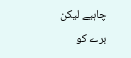چاہیے لیکن برے کو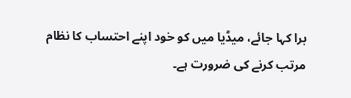برا کہا جائے، میڈیا میں کو خود اپنے احتساب کا نظام مرتب کرنے کی ضرورت ہے۔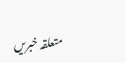متعلقہ خبریں